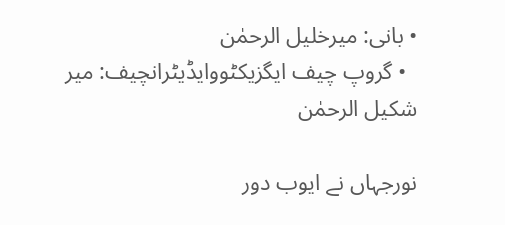• بانی: میرخلیل الرحمٰن
  • گروپ چیف ایگزیکٹووایڈیٹرانچیف: میر شکیل الرحمٰن

نورجہاں نے ایوب دور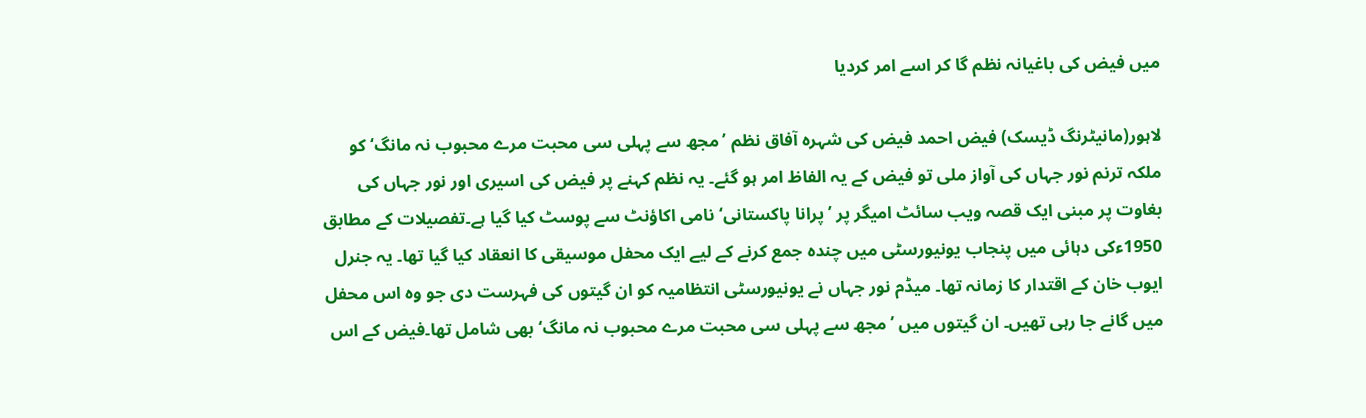میں فیض کی باغیانہ نظم گا کر اسے امر کردیا

لاہور(مانیٹرنگ ڈیسک) فیض احمد فیض کی شہرہ آفاق نظم ’مجھ سے پہلی سی محبت مرے محبوب نہ مانگ‘ کو ملکہ ترنم نور جہاں کی آواز ملی تو فیض کے یہ الفاظ امر ہو گئے۔ یہ نظم کہنے پر فیض کی اسیری اور نور جہاں کی بغاوت پر مبنی ایک قصہ ویب سائٹ امیگر پر ’پرانا پاکستانی‘ نامی اکاؤنٹ سے پوسٹ کیا گیا ہے۔تفصیلات کے مطابق 1950ءکی دہائی میں پنجاب یونیورسٹی میں چندہ جمع کرنے کے لیے ایک محفل موسیقی کا انعقاد کیا گیا تھا۔ یہ جنرل ایوب خان کے اقتدار کا زمانہ تھا۔ میڈم نور جہاں نے یونیورسٹی انتظامیہ کو ان گیتوں کی فہرست دی جو وہ اس محفل میں گانے جا رہی تھیں۔ ان گیتوں میں ’مجھ سے پہلی سی محبت مرے محبوب نہ مانگ‘ بھی شامل تھا۔فیض کے اس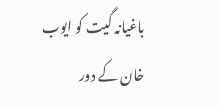باغیانہ گیت کو ایوب خان کے دور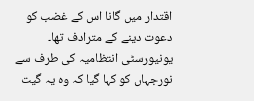اقتدار میں گانا اس کے غضب کو دعوت دینے کے مترادف تھا۔ یونیورسٹی انتظامیہ کی طرف سے نورجہاں کو کہا گیا کہ وہ یہ گیت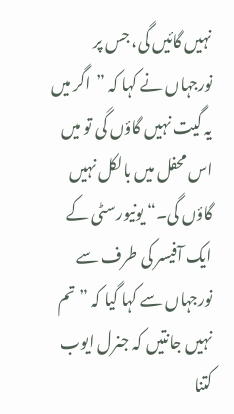نہیں گائیں گی، جس پر نورجہاں نے کہا کہ ”اگر میں یہ گیت نہیں گاؤں گی تو میں اس محفل میں بالکل نہیں گاؤں گی۔“ یونیورسٹی کے ایک آفیسر کی طرف سے نورجہاں سے کہا گیا کہ ”تم نہیں جانتیں کہ جنرل ایوب کتنا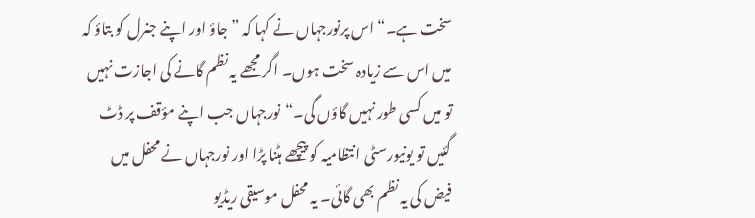سخت ہے۔“ اس پرنورجہاں نے کہا کہ ”جاؤ اور اپنے جنرل کو بتاؤ کہ میں اس سے زیادہ سخت ہوں۔ اگر مجھے یہ نظم گانے کی اجازت نہیں تو میں کسی طور نہیں گاؤں گی۔“نورجہاں جب اپنے مؤقف پر ڈٹ گئیں تو یونیورسٹی انتظامیہ کو پیچھے ہٹنا پڑا اور نورجہاں نے محفل میں فیض کی یہ نظم بھی گائی۔ یہ محفل موسیقی ریڈیو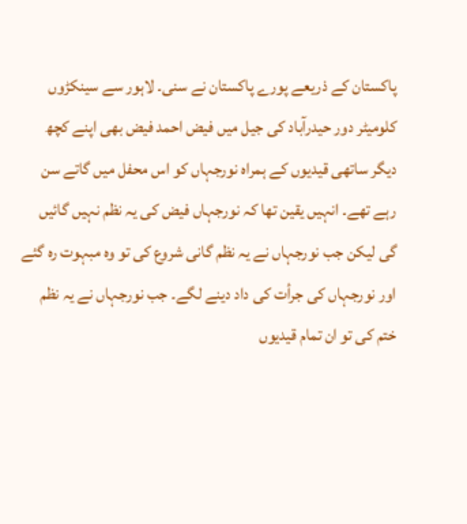پاکستان کے ذریعے پورے پاکستان نے سنی۔ لاہور سے سینکڑوں کلومیٹر دور حیدرآباد کی جیل میں فیض احمد فیض بھی اپنے کچھ دیگر ساتھی قیدیوں کے ہمراہ نورجہاں کو اس محفل میں گاتے سن رہے تھے۔ انہیں یقین تھا کہ نورجہاں فیض کی یہ نظم نہیں گائیں گی لیکن جب نورجہاں نے یہ نظم گانی شروع کی تو وہ مبہوت رہ گئے اور نورجہاں کی جرأت کی داد دینے لگے۔ جب نورجہاں نے یہ نظم ختم کی تو ان تمام قیدیوں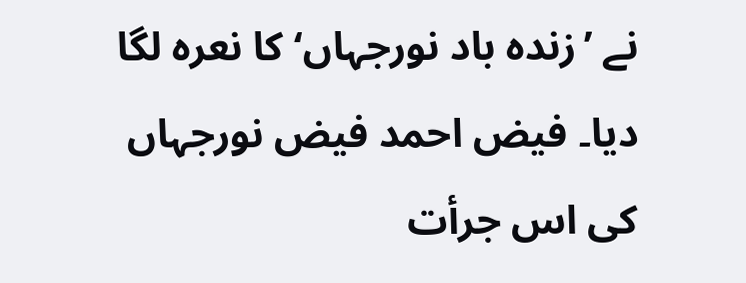نے ’زندہ باد نورجہاں‘ کا نعرہ لگا دیا۔ فیض احمد فیض نورجہاں کی اس جرأت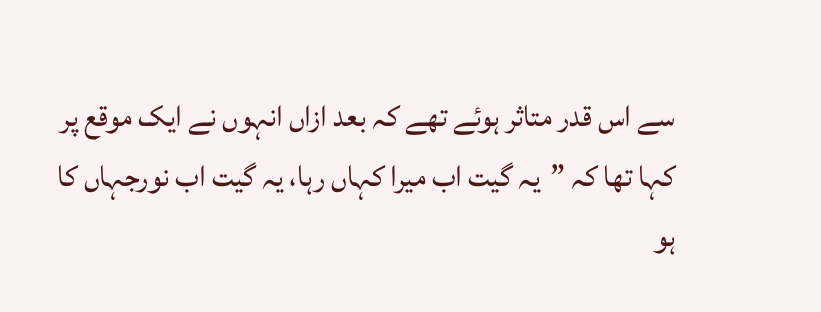سے اس قدر متاثر ہوئے تھے کہ بعد ازاں انہوں نے ایک موقع پر کہا تھا کہ ”یہ گیت اب میرا کہاں رہا، یہ گیت اب نورجہاں کا ہو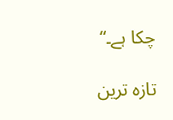چکا ہے۔“

تازہ ترین